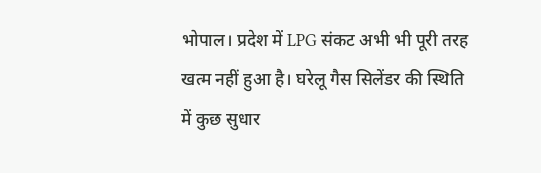भोपाल। प्रदेश में LPG संकट अभी भी पूरी तरह खत्म नहीं हुआ है। घरेलू गैस सिलेंडर की स्थिति में कुछ सुधार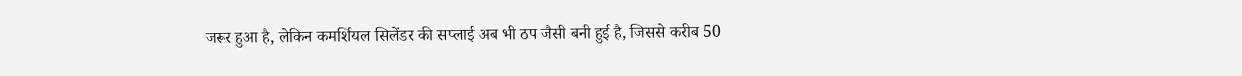जरूर हुआ है, लेकिन कमर्शियल सिलेंडर की सप्लाई अब भी ठप जैसी बनी हुई है, जिससे करीब 50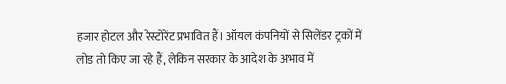हजार होटल और रेस्टोरेंट प्रभावित हैं। ऑयल कंपनियों से सिलेंडर ट्रकों में लोड तो किए जा रहे हैं, लेकिन सरकार के आदेश के अभाव में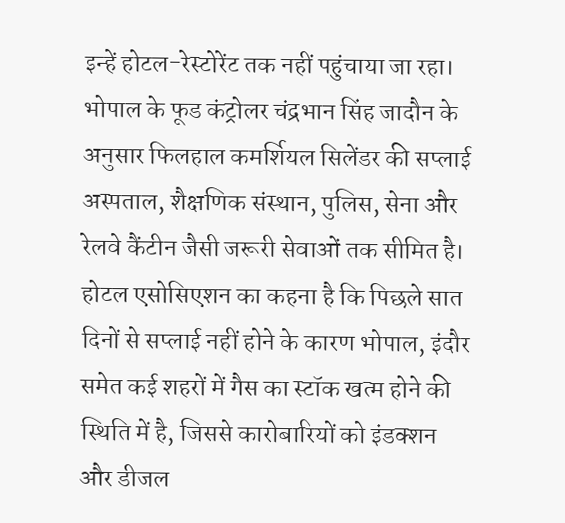इन्हें होटल-रेस्टोरेंट तक नहीं पहुंचाया जा रहा। भोपाल के फूड कंट्रोलर चंद्रभान सिंह जादौन के अनुसार फिलहाल कमर्शियल सिलेंडर की सप्लाई अस्पताल, शैक्षणिक संस्थान, पुलिस, सेना और रेलवे कैंटीन जैसी जरूरी सेवाओं तक सीमित है। होटल एसोसिएशन का कहना है कि पिछले सात दिनों से सप्लाई नहीं होने के कारण भोपाल, इंदौर समेत कई शहरों में गैस का स्टॉक खत्म होने की स्थिति में है, जिससे कारोबारियों को इंडक्शन और डीजल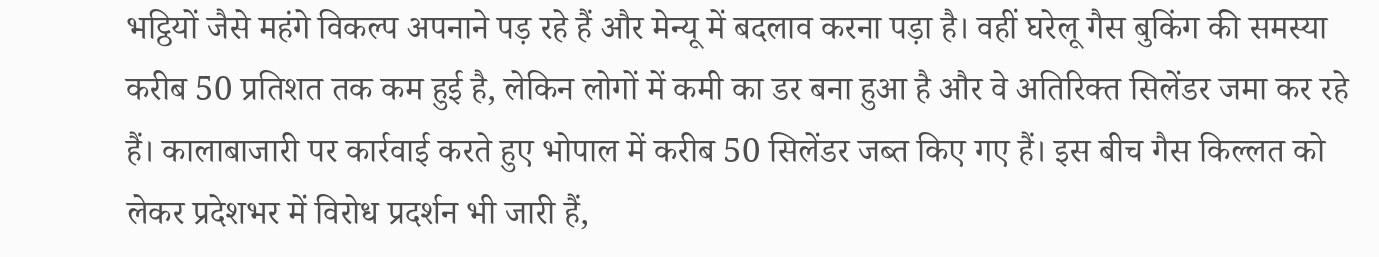भट्ठियों जैसे महंगे विकल्प अपनाने पड़ रहे हैं और मेन्यू में बदलाव करना पड़ा है। वहीं घरेलू गैस बुकिंग की समस्या करीब 50 प्रतिशत तक कम हुई है, लेकिन लोगों में कमी का डर बना हुआ है और वे अतिरिक्त सिलेंडर जमा कर रहे हैं। कालाबाजारी पर कार्रवाई करते हुए भोपाल में करीब 50 सिलेंडर जब्त किए गए हैं। इस बीच गैस किल्लत को लेकर प्रदेशभर में विरोध प्रदर्शन भी जारी हैं,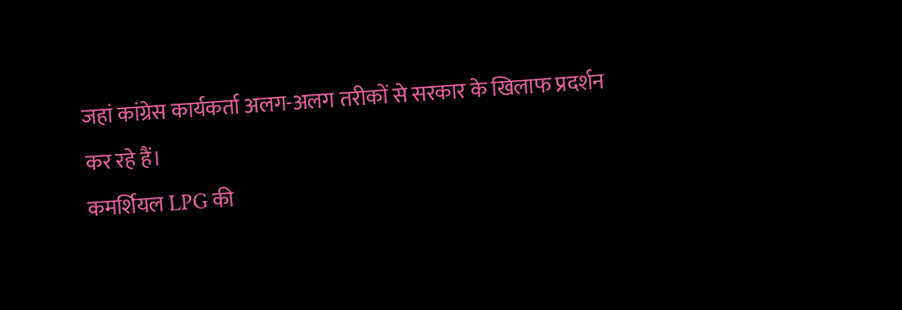जहां कांग्रेस कार्यकर्ता अलग-अलग तरीकों से सरकार के खिलाफ प्रदर्शन कर रहे हैं।
कमर्शियल LPG की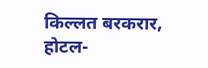किल्लत बरकरार, होटल-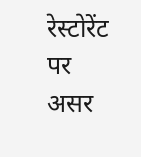रेस्टोरेंट पर असर